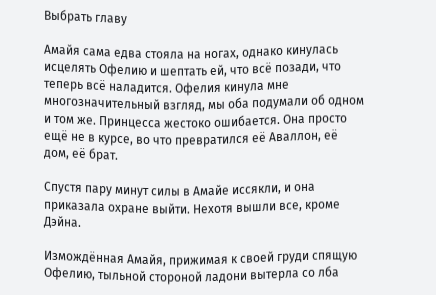Выбрать главу

Амайя сама едва стояла на ногах, однако кинулась исцелять Офелию и шептать ей, что всё позади, что теперь всё наладится. Офелия кинула мне многозначительный взгляд, мы оба подумали об одном и том же. Принцесса жестоко ошибается. Она просто ещё не в курсе, во что превратился её Аваллон, её дом, её брат.

Спустя пару минут силы в Амайе иссякли, и она приказала охране выйти. Нехотя вышли все, кроме Дэйна.

Измождённая Амайя, прижимая к своей груди спящую Офелию, тыльной стороной ладони вытерла со лба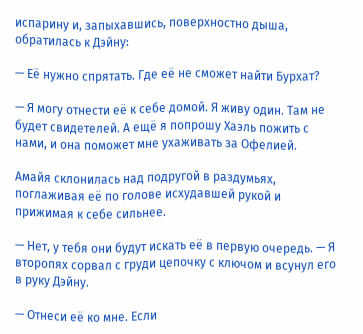испарину и, запыхавшись, поверхностно дыша, обратилась к Дэйну:

— Её нужно спрятать. Где её не сможет найти Бурхат?

— Я могу отнести её к себе домой. Я живу один. Там не будет свидетелей. А ещё я попрошу Хаэль пожить с нами, и она поможет мне ухаживать за Офелией.

Амайя склонилась над подругой в раздумьях, поглаживая её по голове исхудавшей рукой и прижимая к себе сильнее.

— Нет, у тебя они будут искать её в первую очередь. — Я второпях сорвал с груди цепочку с ключом и всунул его в руку Дэйну.

— Отнеси её ко мне. Если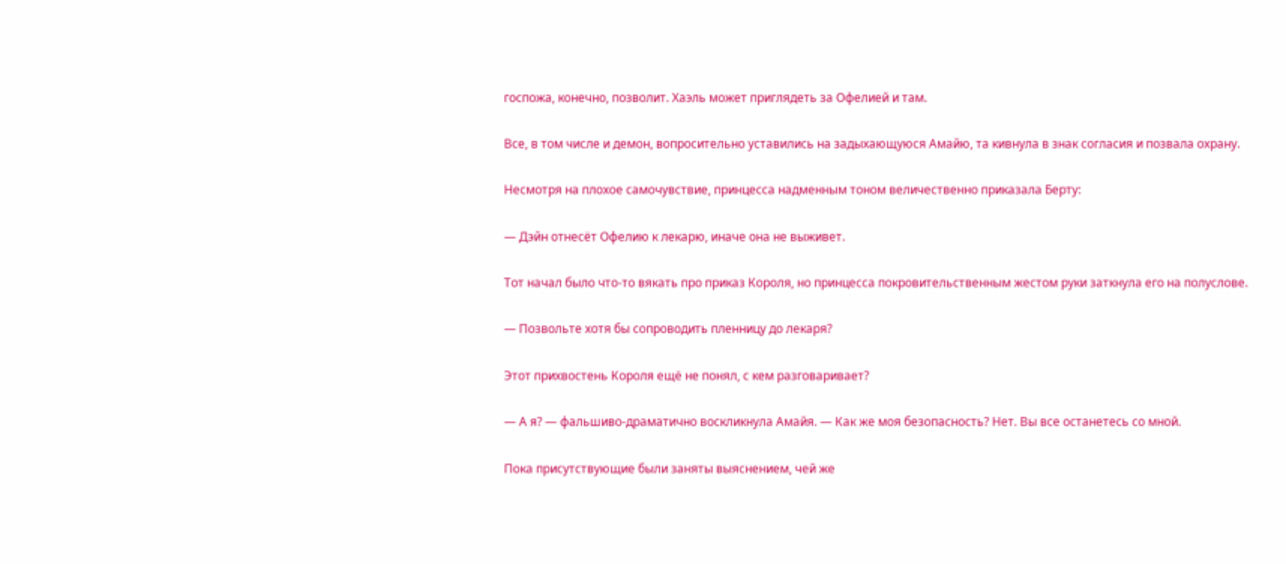госпожа, конечно, позволит. Хаэль может приглядеть за Офелией и там.

Все, в том числе и демон, вопросительно уставились на задыхающуюся Амайю, та кивнула в знак согласия и позвала охрану.

Несмотря на плохое самочувствие, принцесса надменным тоном величественно приказала Берту:

— Дэйн отнесёт Офелию к лекарю, иначе она не выживет.

Тот начал было что-то вякать про приказ Короля, но принцесса покровительственным жестом руки заткнула его на полуслове.

— Позвольте хотя бы сопроводить пленницу до лекаря?

Этот прихвостень Короля ещё не понял, с кем разговаривает?

— А я? — фальшиво-драматично воскликнула Амайя. — Как же моя безопасность? Нет. Вы все останетесь со мной.

Пока присутствующие были заняты выяснением, чей же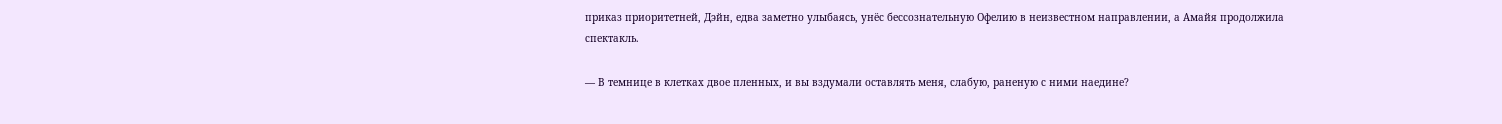приказ приоритетней, Дэйн, едва заметно улыбаясь, унёс бессознательную Офелию в неизвестном направлении, а Амайя продолжила спектакль.

— В темнице в клетках двое пленных, и вы вздумали оставлять меня, слабую, раненую с ними наедине?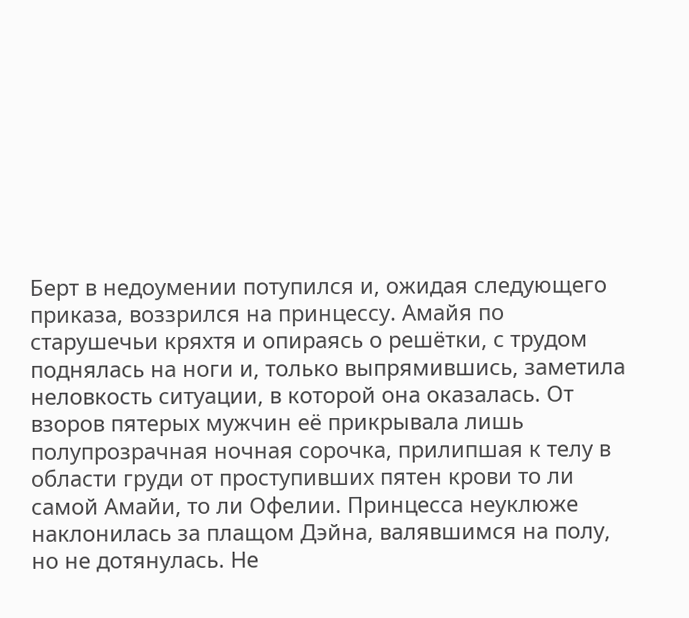Берт в недоумении потупился и, ожидая следующего приказа, воззрился на принцессу. Амайя по старушечьи кряхтя и опираясь о решётки, с трудом поднялась на ноги и, только выпрямившись, заметила неловкость ситуации, в которой она оказалась. От взоров пятерых мужчин её прикрывала лишь полупрозрачная ночная сорочка, прилипшая к телу в области груди от проступивших пятен крови то ли самой Амайи, то ли Офелии. Принцесса неуклюже наклонилась за плащом Дэйна, валявшимся на полу, но не дотянулась. Не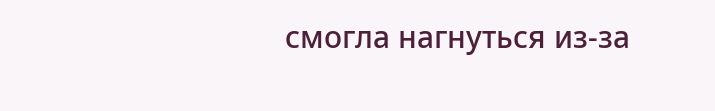смогла нагнуться из-за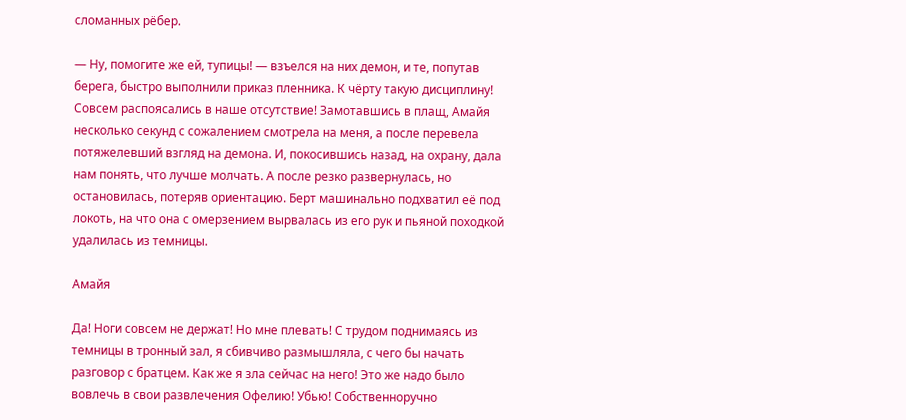сломанных рёбер.

— Ну, помогите же ей, тупицы! — взъелся на них демон, и те, попутав берега, быстро выполнили приказ пленника. К чёрту такую дисциплину! Совсем распоясались в наше отсутствие! Замотавшись в плащ, Амайя несколько секунд с сожалением смотрела на меня, а после перевела потяжелевший взгляд на демона. И, покосившись назад, на охрану, дала нам понять, что лучше молчать. А после резко развернулась, но остановилась, потеряв ориентацию. Берт машинально подхватил её под локоть, на что она с омерзением вырвалась из его рук и пьяной походкой удалилась из темницы.

Амайя

Да! Ноги совсем не держат! Но мне плевать! С трудом поднимаясь из темницы в тронный зал, я сбивчиво размышляла, с чего бы начать разговор с братцем. Как же я зла сейчас на него! Это же надо было вовлечь в свои развлечения Офелию! Убью! Собственноручно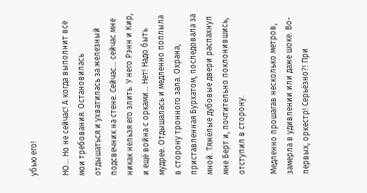убью его!

НО… Но не сейчас! А когда выполнит все мои требования. Остановилась отдышаться и ухватилась за железный подсвечник на стене. Сейчас… сейчас мне никак нельзя его злить. У него Рэнн и Кир, и ещё война с орками… Нет! Надо быть мудрее. Отдышалась и медленно поплыла в сторону тронного зала. Охрана, приставленная Бурхатом, последовала за мной. Тяжёлые дубовые двери распахнул мне Берт и, почтительно поклонившись, отступил в сторону.

Медленно прошагав несколько метров, замерла в удивлении или даже шоке. Во-первых, оркестр! Серьёзно?! При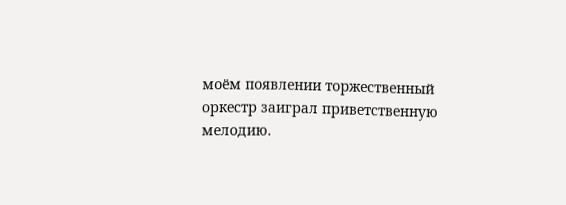моём появлении торжественный оркестр заиграл приветственную мелодию.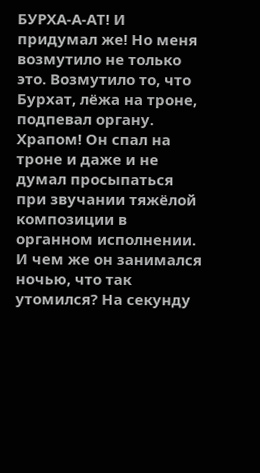БУРХА-А-АТ! И придумал же! Но меня возмутило не только это. Возмутило то, что Бурхат, лёжа на троне, подпевал органу. Храпом! Он спал на троне и даже и не думал просыпаться при звучании тяжёлой композиции в органном исполнении. И чем же он занимался ночью, что так утомился? На секунду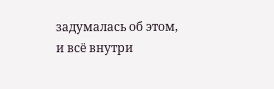задумалась об этом, и всё внутри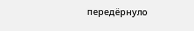передёрнуло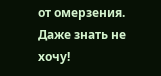от омерзения. Даже знать не хочу!